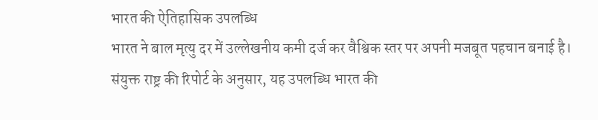भारत की ऐतिहासिक उपलब्धि
भारत ने बाल मृत्यु दर में उल्लेखनीय कमी दर्ज कर वैश्विक स्तर पर अपनी मजबूत पहचान बनाई है।
संयुक्त राष्ट्र की रिपोर्ट के अनुसार, यह उपलब्धि भारत की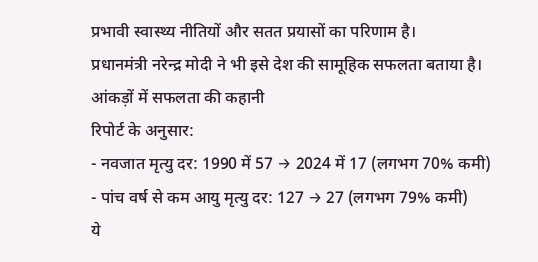प्रभावी स्वास्थ्य नीतियों और सतत प्रयासों का परिणाम है।
प्रधानमंत्री नरेन्द्र मोदी ने भी इसे देश की सामूहिक सफलता बताया है।
आंकड़ों में सफलता की कहानी
रिपोर्ट के अनुसार:
- नवजात मृत्यु दर: 1990 में 57 → 2024 में 17 (लगभग 70% कमी)
- पांच वर्ष से कम आयु मृत्यु दर: 127 → 27 (लगभग 79% कमी)
ये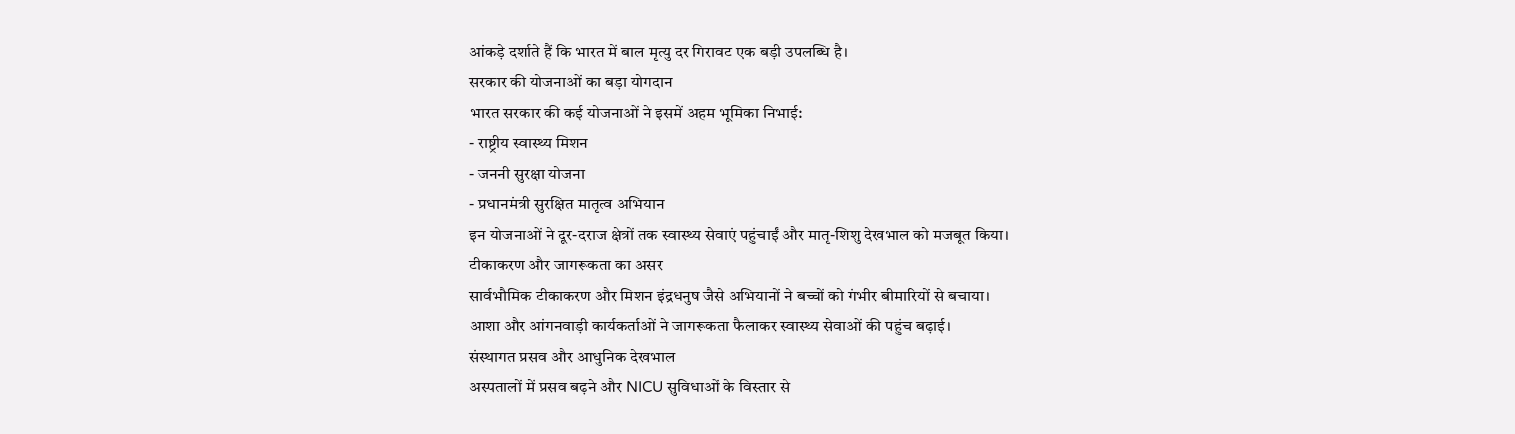आंकड़े दर्शाते हैं कि भारत में बाल मृत्यु दर गिरावट एक बड़ी उपलब्धि है।
सरकार की योजनाओं का बड़ा योगदान
भारत सरकार की कई योजनाओं ने इसमें अहम भूमिका निभाई:
- राष्ट्रीय स्वास्थ्य मिशन
- जननी सुरक्षा योजना
- प्रधानमंत्री सुरक्षित मातृत्व अभियान
इन योजनाओं ने दूर-दराज क्षेत्रों तक स्वास्थ्य सेवाएं पहुंचाईं और मातृ-शिशु देखभाल को मजबूत किया।
टीकाकरण और जागरूकता का असर
सार्वभौमिक टीकाकरण और मिशन इंद्रधनुष जैसे अभियानों ने बच्चों को गंभीर बीमारियों से बचाया।
आशा और आंगनवाड़ी कार्यकर्ताओं ने जागरूकता फैलाकर स्वास्थ्य सेवाओं की पहुंच बढ़ाई।
संस्थागत प्रसव और आधुनिक देखभाल
अस्पतालों में प्रसव बढ़ने और NICU सुविधाओं के विस्तार से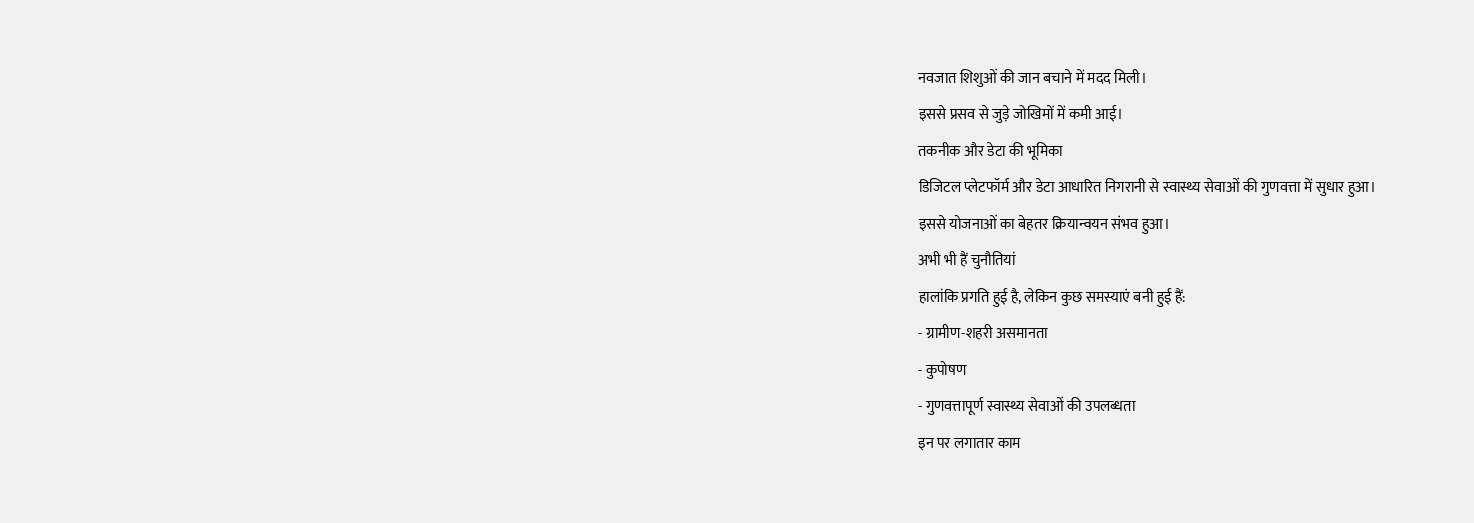नवजात शिशुओं की जान बचाने में मदद मिली।
इससे प्रसव से जुड़े जोखिमों में कमी आई।
तकनीक और डेटा की भूमिका
डिजिटल प्लेटफॉर्म और डेटा आधारित निगरानी से स्वास्थ्य सेवाओं की गुणवत्ता में सुधार हुआ।
इससे योजनाओं का बेहतर क्रियान्वयन संभव हुआ।
अभी भी हैं चुनौतियां
हालांकि प्रगति हुई है, लेकिन कुछ समस्याएं बनी हुई हैं:
- ग्रामीण-शहरी असमानता
- कुपोषण
- गुणवत्तापूर्ण स्वास्थ्य सेवाओं की उपलब्धता
इन पर लगातार काम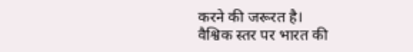करने की जरूरत है।
वैश्विक स्तर पर भारत की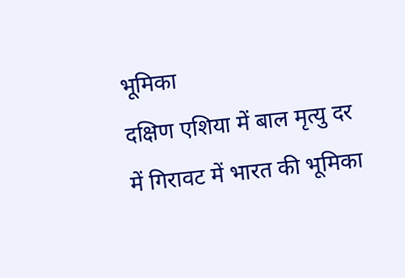भूमिका
दक्षिण एशिया में बाल मृत्यु दर में गिरावट में भारत की भूमिका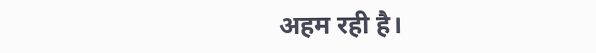अहम रही है।